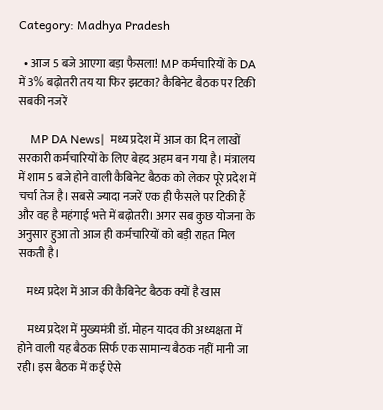Category: Madhya Pradesh

  • आज 5 बजे आएगा बड़ा फैसला! MP कर्मचारियों के DA में 3% बढ़ोतरी तय या फिर झटका? कैबिनेट बैठक पर टिकी सबकी नजरें

    MP DA News|  मध्य प्रदेश में आज का दिन लाखों सरकारी कर्मचारियों के लिए बेहद अहम बन गया है। मंत्रालय में शाम 5 बजे होने वाली कैबिनेट बैठक को लेकर पूरे प्रदेश में चर्चा तेज है। सबसे ज्यादा नजरें एक ही फैसले पर टिकी हैं और वह है महंगाई भत्ते में बढ़ोतरी। अगर सब कुछ योजना के अनुसार हुआ तो आज ही कर्मचारियों को बड़ी राहत मिल सकती है।

    मध्य प्रदेश में आज की कैबिनेट बैठक क्यों है खास

    मध्य प्रदेश में मुख्यमंत्री डॉ. मोहन यादव की अध्यक्षता में होने वाली यह बैठक सिर्फ एक सामान्य बैठक नहीं मानी जा रही। इस बैठक में कई ऐसे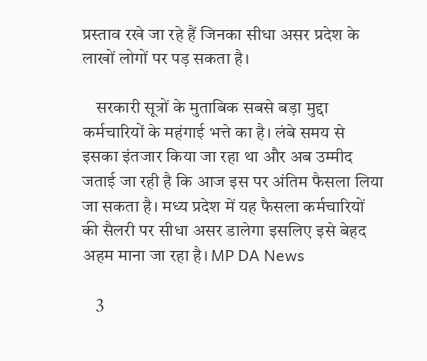प्रस्ताव रखे जा रहे हैं जिनका सीधा असर प्रदेश के लाखों लोगों पर पड़ सकता है।

    सरकारी सूत्रों के मुताबिक सबसे बड़ा मुद्दा कर्मचारियों के महंगाई भत्ते का है। लंबे समय से इसका इंतजार किया जा रहा था और अब उम्मीद जताई जा रही है कि आज इस पर अंतिम फैसला लिया जा सकता है। मध्य प्रदेश में यह फैसला कर्मचारियों की सैलरी पर सीधा असर डालेगा इसलिए इसे बेहद अहम माना जा रहा है। MP DA News

    3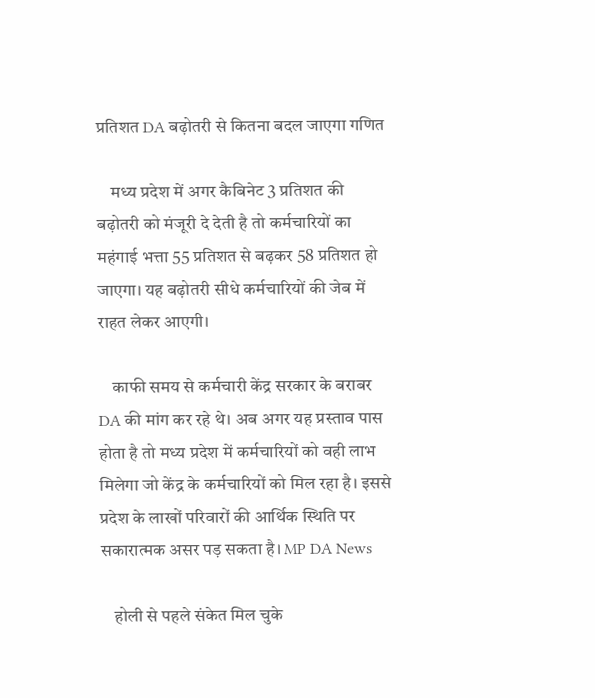प्रतिशत DA बढ़ोतरी से कितना बदल जाएगा गणित

    मध्य प्रदेश में अगर कैबिनेट 3 प्रतिशत की बढ़ोतरी को मंजूरी दे देती है तो कर्मचारियों का महंगाई भत्ता 55 प्रतिशत से बढ़कर 58 प्रतिशत हो जाएगा। यह बढ़ोतरी सीधे कर्मचारियों की जेब में राहत लेकर आएगी।

    काफी समय से कर्मचारी केंद्र सरकार के बराबर DA की मांग कर रहे थे। अब अगर यह प्रस्ताव पास होता है तो मध्य प्रदेश में कर्मचारियों को वही लाभ मिलेगा जो केंद्र के कर्मचारियों को मिल रहा है। इससे प्रदेश के लाखों परिवारों की आर्थिक स्थिति पर सकारात्मक असर पड़ सकता है। MP DA News

    होली से पहले संकेत मिल चुके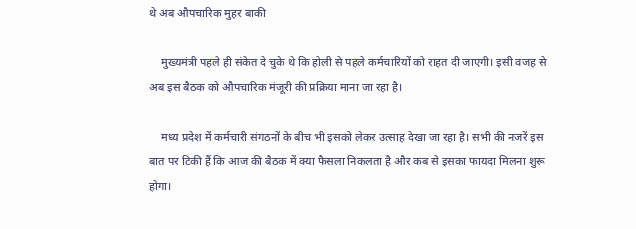थे अब औपचारिक मुहर बाकी

    मुख्यमंत्री पहले ही संकेत दे चुके थे कि होली से पहले कर्मचारियों को राहत दी जाएगी। इसी वजह से अब इस बैठक को औपचारिक मंजूरी की प्रक्रिया माना जा रहा है।

    मध्य प्रदेश में कर्मचारी संगठनों के बीच भी इसको लेकर उत्साह देखा जा रहा है। सभी की नजरें इस बात पर टिकी हैं कि आज की बैठक में क्या फैसला निकलता है और कब से इसका फायदा मिलना शुरू होगा।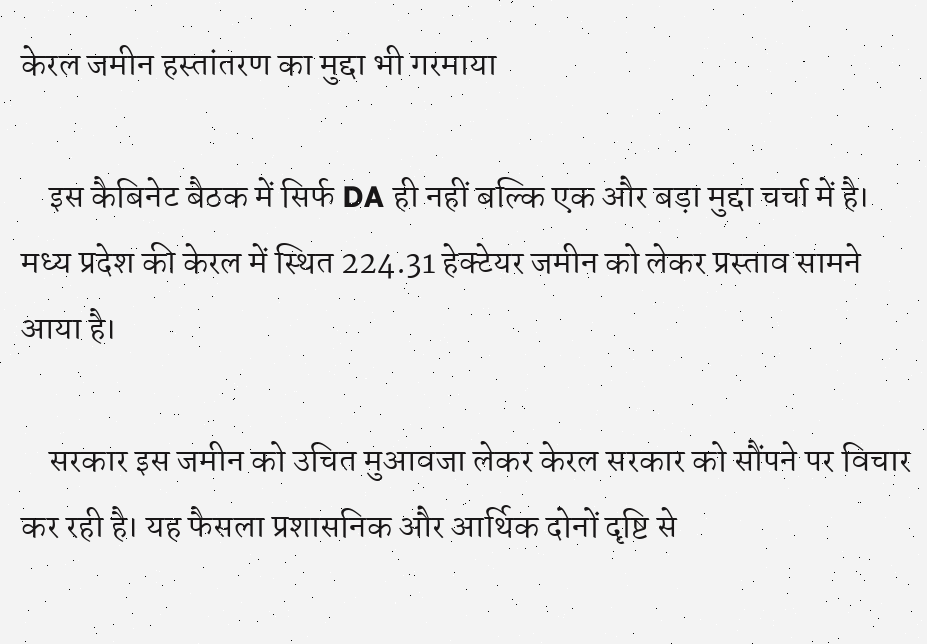केरल जमीन हस्तांतरण का मुद्दा भी गरमाया

    इस कैबिनेट बैठक में सिर्फ DA ही नहीं बल्कि एक और बड़ा मुद्दा चर्चा में है। मध्य प्रदेश की केरल में स्थित 224.31 हेक्टेयर जमीन को लेकर प्रस्ताव सामने आया है।

    सरकार इस जमीन को उचित मुआवजा लेकर केरल सरकार को सौंपने पर विचार कर रही है। यह फैसला प्रशासनिक और आर्थिक दोनों दृष्टि से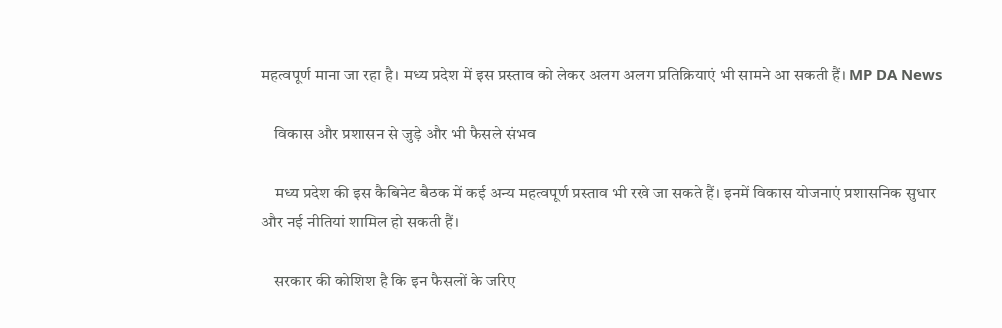महत्वपूर्ण माना जा रहा है। मध्य प्रदेश में इस प्रस्ताव को लेकर अलग अलग प्रतिक्रियाएं भी सामने आ सकती हैं। MP DA News

    विकास और प्रशासन से जुड़े और भी फैसले संभव

    मध्य प्रदेश की इस कैबिनेट बैठक में कई अन्य महत्वपूर्ण प्रस्ताव भी रखे जा सकते हैं। इनमें विकास योजनाएं प्रशासनिक सुधार और नई नीतियां शामिल हो सकती हैं।

    सरकार की कोशिश है कि इन फैसलों के जरिए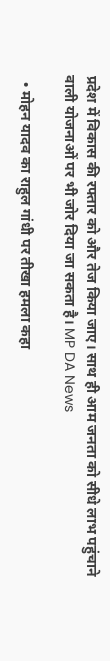प्रदेश में विकास की रफ्तार को और तेज किया जाए। साथ ही आम जनता को सीधे लाभ पहुंचाने वाली योजनाओं पर भी जोर दिया जा सकता है। MP DA News

  • मोहन यादव का राहुल गांधी पर तीखा हमला कहा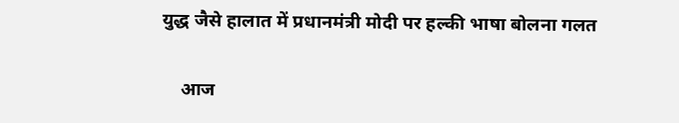युद्ध जैसे हालात में प्रधानमंत्री मोदी पर हल्की भाषा बोलना गलत

    आज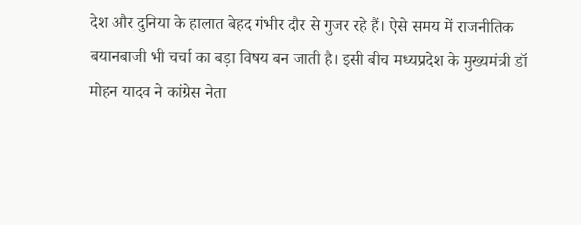देश और दुनिया के हालात बेहद गंभीर दौर से गुजर रहे हैं। ऐसे समय में राजनीतिक बयानबाजी भी चर्चा का बड़ा विषय बन जाती है। इसी बीच मध्यप्रदेश के मुख्यमंत्री डॉ मोहन यादव ने कांग्रेस नेता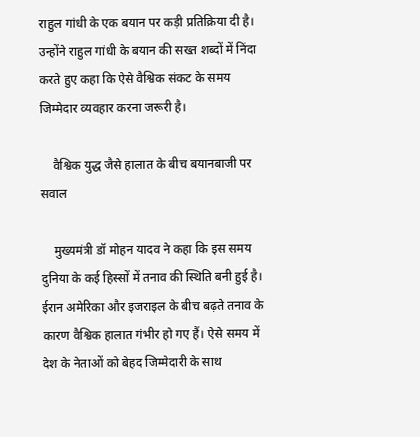राहुल गांधी के एक बयान पर कड़ी प्रतिक्रिया दी है। उन्होंने राहुल गांधी के बयान की सख्त शब्दों में निंदा करते हुए कहा कि ऐसे वैश्विक संकट के समय जिम्मेदार व्यवहार करना जरूरी है।

    वैश्विक युद्ध जैसे हालात के बीच बयानबाजी पर सवाल

    मुख्यमंत्री डॉ मोहन यादव ने कहा कि इस समय दुनिया के कई हिस्सों में तनाव की स्थिति बनी हुई है। ईरान अमेरिका और इजराइल के बीच बढ़ते तनाव के कारण वैश्विक हालात गंभीर हो गए हैं। ऐसे समय में देश के नेताओं को बेहद जिम्मेदारी के साथ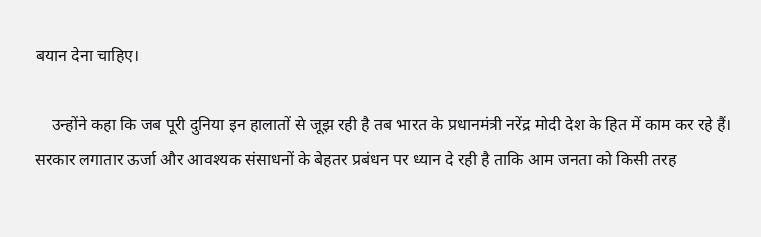बयान देना चाहिए।

    उन्होंने कहा कि जब पूरी दुनिया इन हालातों से जूझ रही है तब भारत के प्रधानमंत्री नरेंद्र मोदी देश के हित में काम कर रहे हैं। सरकार लगातार ऊर्जा और आवश्यक संसाधनों के बेहतर प्रबंधन पर ध्यान दे रही है ताकि आम जनता को किसी तरह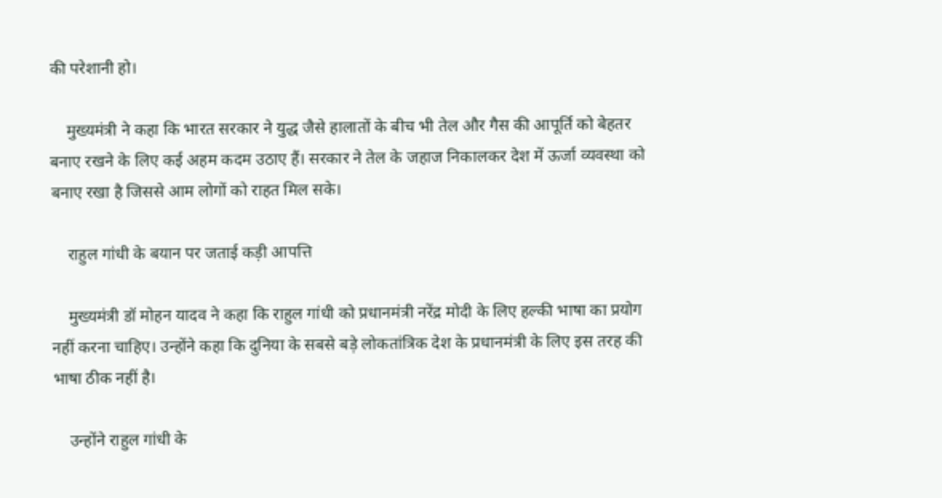की परेशानी हो।

    मुख्यमंत्री ने कहा कि भारत सरकार ने युद्ध जैसे हालातों के बीच भी तेल और गैस की आपूर्ति को बेहतर बनाए रखने के लिए कई अहम कदम उठाए हैं। सरकार ने तेल के जहाज निकालकर देश में ऊर्जा व्यवस्था को बनाए रखा है जिससे आम लोगों को राहत मिल सके।

    राहुल गांधी के बयान पर जताई कड़ी आपत्ति

    मुख्यमंत्री डॉ मोहन यादव ने कहा कि राहुल गांधी को प्रधानमंत्री नरेंद्र मोदी के लिए हल्की भाषा का प्रयोग नहीं करना चाहिए। उन्होंने कहा कि दुनिया के सबसे बड़े लोकतांत्रिक देश के प्रधानमंत्री के लिए इस तरह की भाषा ठीक नहीं है।

    उन्होंने राहुल गांधी के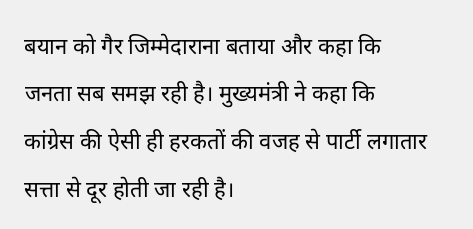बयान को गैर जिम्मेदाराना बताया और कहा कि जनता सब समझ रही है। मुख्यमंत्री ने कहा कि कांग्रेस की ऐसी ही हरकतों की वजह से पार्टी लगातार सत्ता से दूर होती जा रही है।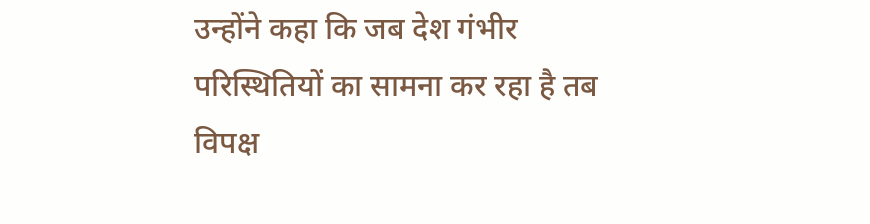उन्होंने कहा कि जब देश गंभीर परिस्थितियों का सामना कर रहा है तब विपक्ष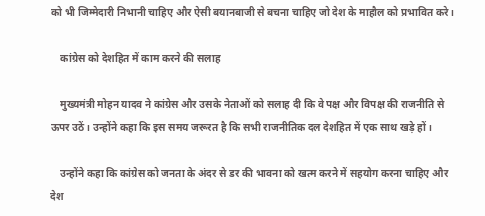को भी जिम्मेदारी निभानी चाहिए और ऐसी बयानबाजी से बचना चाहिए जो देश के माहौल को प्रभावित करे।

    कांग्रेस को देशहित में काम करने की सलाह

    मुख्यमंत्री मोहन यादव ने कांग्रेस और उसके नेताओं को सलाह दी कि वे पक्ष और विपक्ष की राजनीति से ऊपर उठें। उन्होंने कहा कि इस समय जरूरत है कि सभी राजनीतिक दल देशहित में एक साथ खड़े हों।

    उन्होंने कहा कि कांग्रेस को जनता के अंदर से डर की भावना को खत्म करने में सहयोग करना चाहिए और देश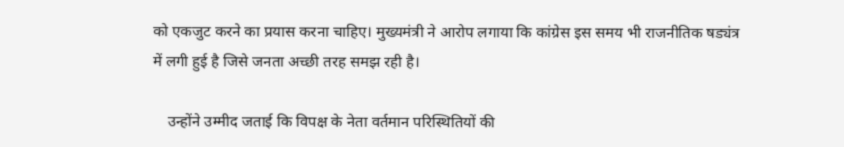को एकजुट करने का प्रयास करना चाहिए। मुख्यमंत्री ने आरोप लगाया कि कांग्रेस इस समय भी राजनीतिक षड्यंत्र में लगी हुई है जिसे जनता अच्छी तरह समझ रही है।

    उन्होंने उम्मीद जताई कि विपक्ष के नेता वर्तमान परिस्थितियों की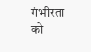गंभीरता को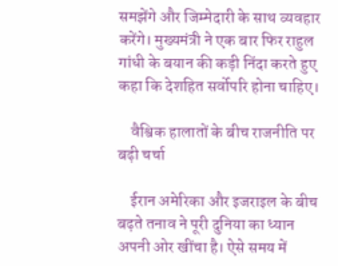समझेंगे और जिम्मेदारी के साथ व्यवहार करेंगे। मुख्यमंत्री ने एक बार फिर राहुल गांधी के बयान की कड़ी निंदा करते हुए कहा कि देशहित सर्वोपरि होना चाहिए।

    वैश्विक हालातों के बीच राजनीति पर बढ़ी चर्चा

    ईरान अमेरिका और इजराइल के बीच बढ़ते तनाव ने पूरी दुनिया का ध्यान अपनी ओर खींचा है। ऐसे समय में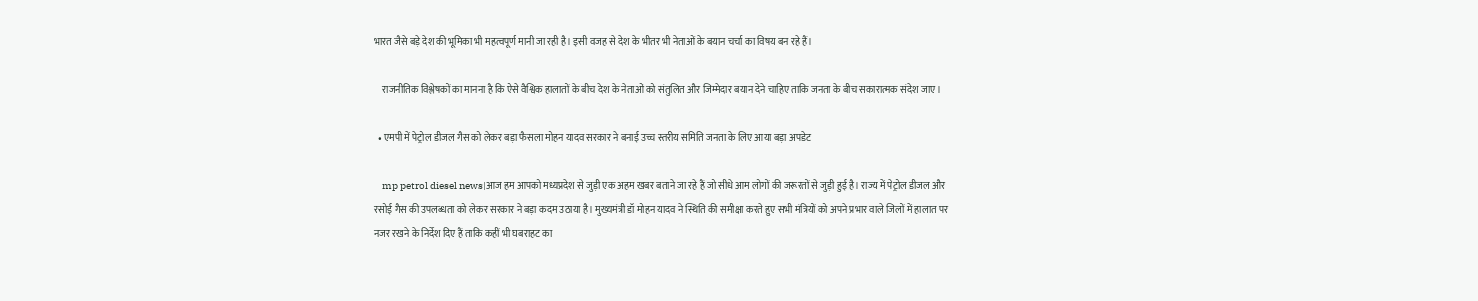भारत जैसे बड़े देश की भूमिका भी महत्वपूर्ण मानी जा रही है। इसी वजह से देश के भीतर भी नेताओं के बयान चर्चा का विषय बन रहे हैं।

    राजनीतिक विश्लेषकों का मानना है कि ऐसे वैश्विक हालातों के बीच देश के नेताओं को संतुलित और जिम्मेदार बयान देने चाहिए ताकि जनता के बीच सकारात्मक संदेश जाए।

  • एमपी में पेट्रोल डीजल गैस को लेकर बड़ा फैसला मोहन यादव सरकार ने बनाई उच्च स्तरीय समिति जनता के लिए आया बड़ा अपडेट

    mp petrol diesel news|आज हम आपको मध्यप्रदेश से जुड़ी एक अहम खबर बताने जा रहे हैं जो सीधे आम लोगों की जरूरतों से जुड़ी हुई है। राज्य में पेट्रोल डीजल और रसोई गैस की उपलब्धता को लेकर सरकार ने बड़ा कदम उठाया है। मुख्यमंत्री डॉ मोहन यादव ने स्थिति की समीक्षा करते हुए सभी मंत्रियों को अपने प्रभार वाले जिलों में हालात पर नजर रखने के निर्देश दिए हैं ताकि कहीं भी घबराहट का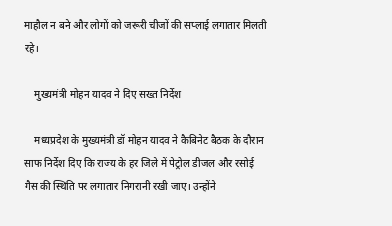माहौल न बने और लोगों को जरूरी चीजों की सप्लाई लगातार मिलती रहे।

    मुख्यमंत्री मोहन यादव ने दिए सख्त निर्देश

    मध्यप्रदेश के मुख्यमंत्री डॉ मोहन यादव ने कैबिनेट बैठक के दौरान साफ निर्देश दिए कि राज्य के हर जिले में पेट्रोल डीजल और रसोई गैस की स्थिति पर लगातार निगरानी रखी जाए। उन्होंने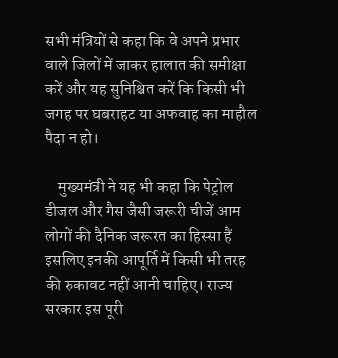सभी मंत्रियों से कहा कि वे अपने प्रभार वाले जिलों में जाकर हालात की समीक्षा करें और यह सुनिश्चित करें कि किसी भी जगह पर घबराहट या अफवाह का माहौल पैदा न हो।

    मुख्यमंत्री ने यह भी कहा कि पेट्रोल डीजल और गैस जैसी जरूरी चीजें आम लोगों की दैनिक जरूरत का हिस्सा हैं इसलिए इनकी आपूर्ति में किसी भी तरह की रुकावट नहीं आनी चाहिए। राज्य सरकार इस पूरी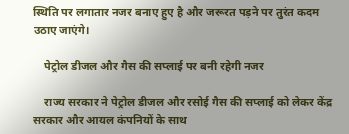स्थिति पर लगातार नजर बनाए हुए है और जरूरत पड़ने पर तुरंत कदम उठाए जाएंगे।

    पेट्रोल डीजल और गैस की सप्लाई पर बनी रहेगी नजर

    राज्य सरकार ने पेट्रोल डीजल और रसोई गैस की सप्लाई को लेकर केंद्र सरकार और आयल कंपनियों के साथ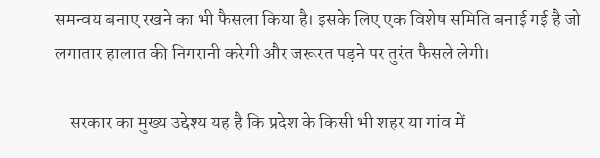समन्वय बनाए रखने का भी फैसला किया है। इसके लिए एक विशेष समिति बनाई गई है जो लगातार हालात की निगरानी करेगी और जरूरत पड़ने पर तुरंत फैसले लेगी।

    सरकार का मुख्य उद्देश्य यह है कि प्रदेश के किसी भी शहर या गांव में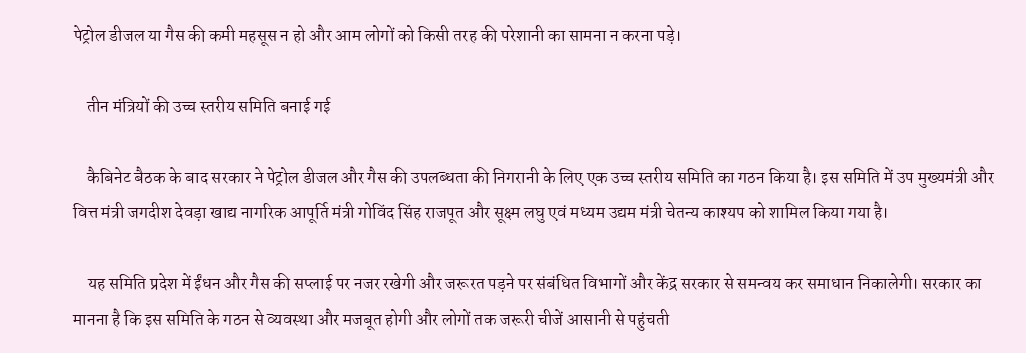पेट्रोल डीजल या गैस की कमी महसूस न हो और आम लोगों को किसी तरह की परेशानी का सामना न करना पड़े।

    तीन मंत्रियों की उच्च स्तरीय समिति बनाई गई

    कैबिनेट बैठक के बाद सरकार ने पेट्रोल डीजल और गैस की उपलब्धता की निगरानी के लिए एक उच्च स्तरीय समिति का गठन किया है। इस समिति में उप मुख्यमंत्री और वित्त मंत्री जगदीश देवड़ा खाद्य नागरिक आपूर्ति मंत्री गोविंद सिंह राजपूत और सूक्ष्म लघु एवं मध्यम उद्यम मंत्री चेतन्य काश्यप को शामिल किया गया है।

    यह समिति प्रदेश में ईंधन और गैस की सप्लाई पर नजर रखेगी और जरूरत पड़ने पर संबंधित विभागों और केंद्र सरकार से समन्वय कर समाधान निकालेगी। सरकार का मानना है कि इस समिति के गठन से व्यवस्था और मजबूत होगी और लोगों तक जरूरी चीजें आसानी से पहुंचती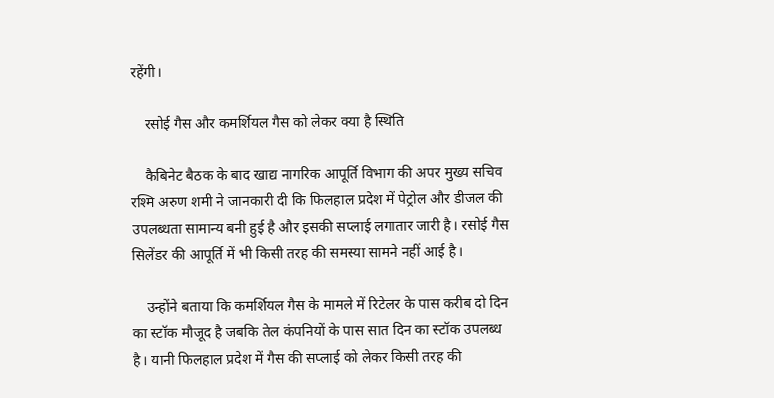रहेंगी।

    रसोई गैस और कमर्शियल गैस को लेकर क्या है स्थिति

    कैबिनेट बैठक के बाद खाद्य नागरिक आपूर्ति विभाग की अपर मुख्य सचिव रश्मि अरुण शमी ने जानकारी दी कि फिलहाल प्रदेश में पेट्रोल और डीजल की उपलब्धता सामान्य बनी हुई है और इसकी सप्लाई लगातार जारी है। रसोई गैस सिलेंडर की आपूर्ति में भी किसी तरह की समस्या सामने नहीं आई है।

    उन्होंने बताया कि कमर्शियल गैस के मामले में रिटेलर के पास करीब दो दिन का स्टॉक मौजूद है जबकि तेल कंपनियों के पास सात दिन का स्टॉक उपलब्ध है। यानी फिलहाल प्रदेश में गैस की सप्लाई को लेकर किसी तरह की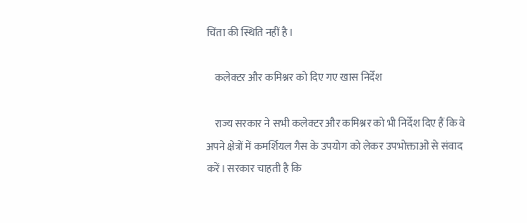चिंता की स्थिति नहीं है।

    कलेक्टर और कमिश्नर को दिए गए खास निर्देश

    राज्य सरकार ने सभी कलेक्टर और कमिश्नर को भी निर्देश दिए हैं कि वे अपने क्षेत्रों में कमर्शियल गैस के उपयोग को लेकर उपभोक्ताओं से संवाद करें। सरकार चाहती है कि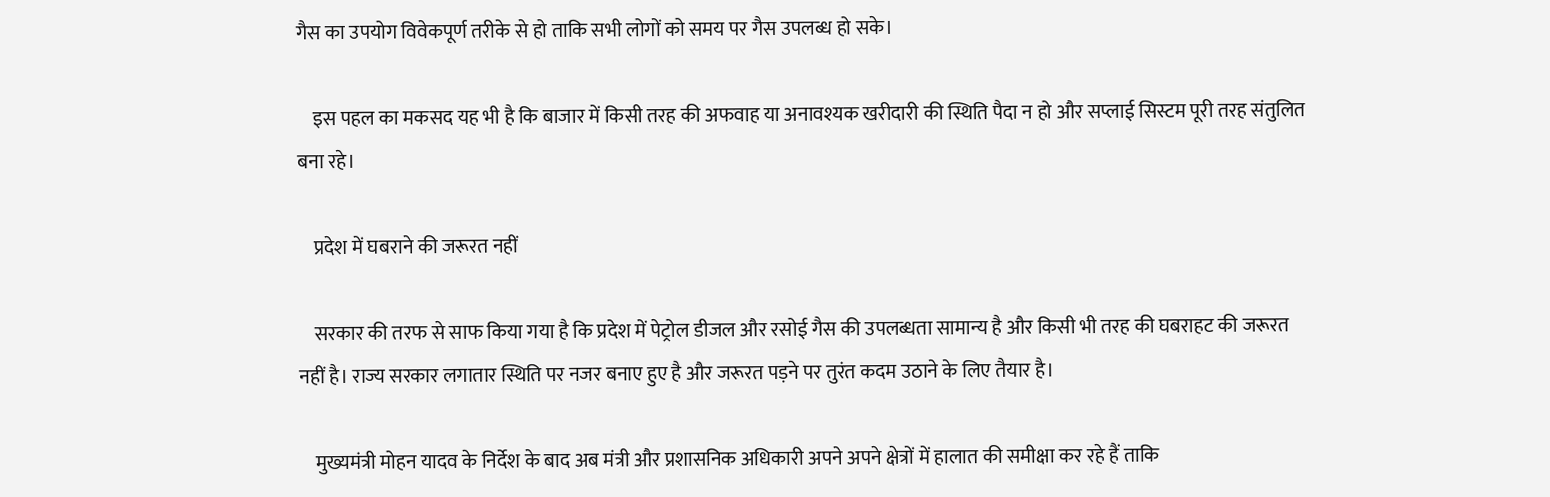गैस का उपयोग विवेकपूर्ण तरीके से हो ताकि सभी लोगों को समय पर गैस उपलब्ध हो सके।

    इस पहल का मकसद यह भी है कि बाजार में किसी तरह की अफवाह या अनावश्यक खरीदारी की स्थिति पैदा न हो और सप्लाई सिस्टम पूरी तरह संतुलित बना रहे।

    प्रदेश में घबराने की जरूरत नहीं

    सरकार की तरफ से साफ किया गया है कि प्रदेश में पेट्रोल डीजल और रसोई गैस की उपलब्धता सामान्य है और किसी भी तरह की घबराहट की जरूरत नहीं है। राज्य सरकार लगातार स्थिति पर नजर बनाए हुए है और जरूरत पड़ने पर तुरंत कदम उठाने के लिए तैयार है।

    मुख्यमंत्री मोहन यादव के निर्देश के बाद अब मंत्री और प्रशासनिक अधिकारी अपने अपने क्षेत्रों में हालात की समीक्षा कर रहे हैं ताकि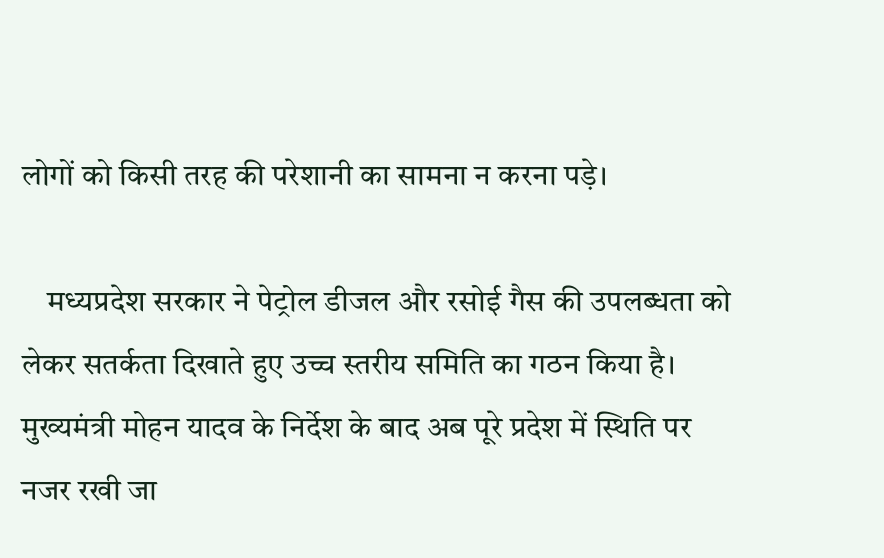लोगों को किसी तरह की परेशानी का सामना न करना पड़े।

    मध्यप्रदेश सरकार ने पेट्रोल डीजल और रसोई गैस की उपलब्धता को लेकर सतर्कता दिखाते हुए उच्च स्तरीय समिति का गठन किया है। मुख्यमंत्री मोहन यादव के निर्देश के बाद अब पूरे प्रदेश में स्थिति पर नजर रखी जा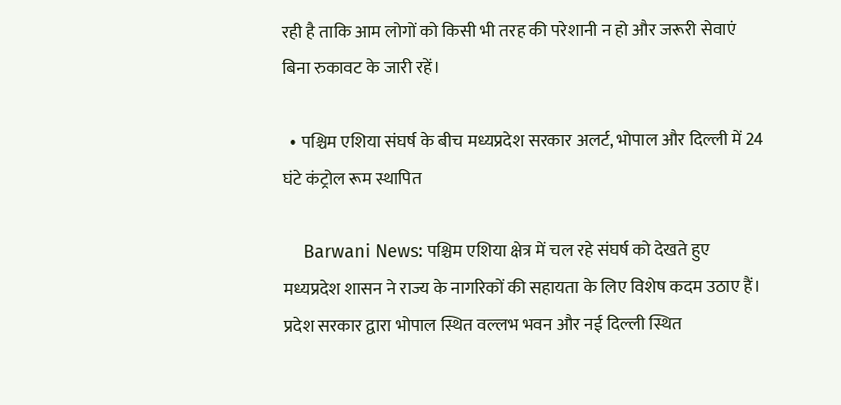रही है ताकि आम लोगों को किसी भी तरह की परेशानी न हो और जरूरी सेवाएं बिना रुकावट के जारी रहें।

  • पश्चिम एशिया संघर्ष के बीच मध्यप्रदेश सरकार अलर्ट, भोपाल और दिल्ली में 24 घंटे कंट्रोल रूम स्थापित

    Barwani News: पश्चिम एशिया क्षेत्र में चल रहे संघर्ष को देखते हुए मध्यप्रदेश शासन ने राज्य के नागरिकों की सहायता के लिए विशेष कदम उठाए हैं। प्रदेश सरकार द्वारा भोपाल स्थित वल्लभ भवन और नई दिल्ली स्थित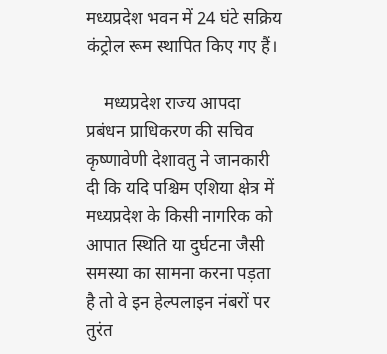मध्यप्रदेश भवन में 24 घंटे सक्रिय कंट्रोल रूम स्थापित किए गए हैं।

    मध्यप्रदेश राज्य आपदा प्रबंधन प्राधिकरण की सचिव कृष्णावेणी देशावतु ने जानकारी दी कि यदि पश्चिम एशिया क्षेत्र में मध्यप्रदेश के किसी नागरिक को आपात स्थिति या दुर्घटना जैसी समस्या का सामना करना पड़ता है तो वे इन हेल्पलाइन नंबरों पर तुरंत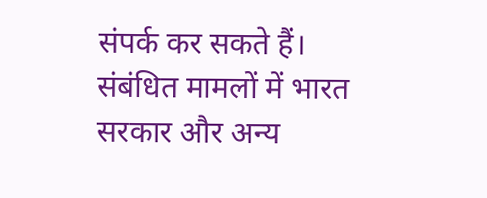संपर्क कर सकते हैं। संबंधित मामलों में भारत सरकार और अन्य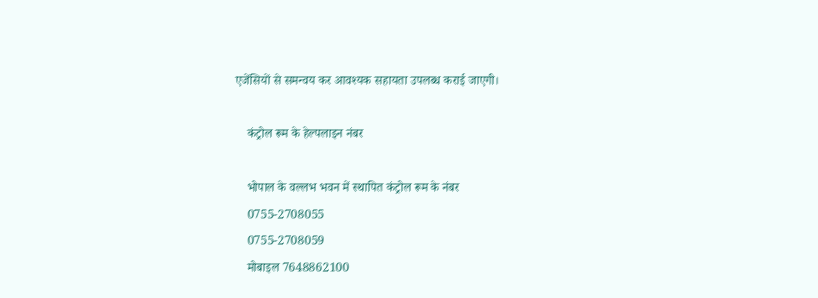एजेंसियों से समन्वय कर आवश्यक सहायता उपलब्ध कराई जाएगी।

    कंट्रोल रूम के हेल्पलाइन नंबर

    भोपाल के वल्लभ भवन में स्थापित कंट्रोल रूम के नंबर
    0755-2708055
    0755-2708059
    मोबाइल 7648862100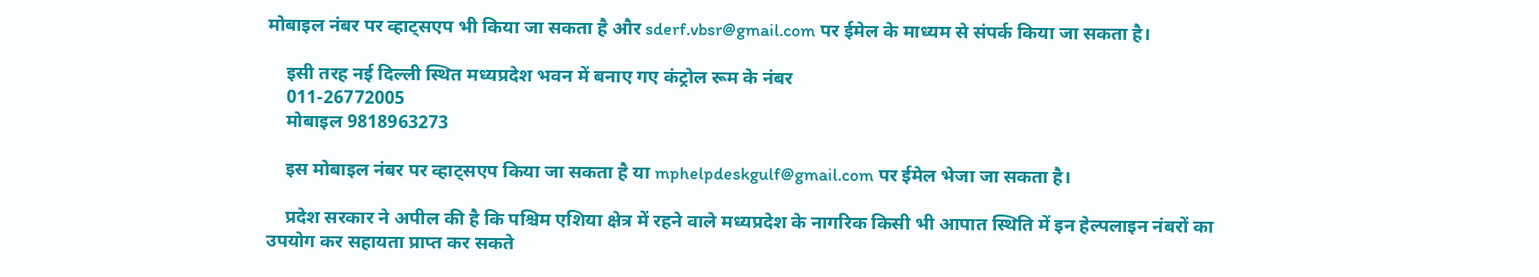मोबाइल नंबर पर व्हाट्सएप भी किया जा सकता है और sderf.vbsr@gmail.com पर ईमेल के माध्यम से संपर्क किया जा सकता है।

    इसी तरह नई दिल्ली स्थित मध्यप्रदेश भवन में बनाए गए कंट्रोल रूम के नंबर
    011-26772005
    मोबाइल 9818963273

    इस मोबाइल नंबर पर व्हाट्सएप किया जा सकता है या mphelpdeskgulf@gmail.com पर ईमेल भेजा जा सकता है।

    प्रदेश सरकार ने अपील की है कि पश्चिम एशिया क्षेत्र में रहने वाले मध्यप्रदेश के नागरिक किसी भी आपात स्थिति में इन हेल्पलाइन नंबरों का उपयोग कर सहायता प्राप्त कर सकते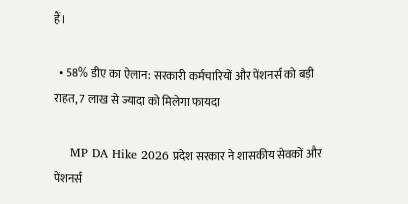हैं।

  • 58% डीए का ऐलान: सरकारी कर्मचारियों और पेंशनर्स को बड़ी राहत, 7 लाख से ज्यादा को मिलेगा फायदा

    MP DA Hike 2026 प्रदेश सरकार ने शासकीय सेवकों और पेंशनर्स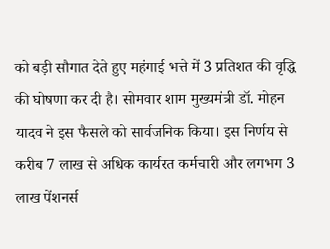को बड़ी सौगात देते हुए महंगाई भत्ते में 3 प्रतिशत की वृद्धि की घोषणा कर दी है। सोमवार शाम मुख्यमंत्री डॉ. मोहन यादव ने इस फैसले को सार्वजनिक किया। इस निर्णय से करीब 7 लाख से अधिक कार्यरत कर्मचारी और लगभग 3 लाख पेंशनर्स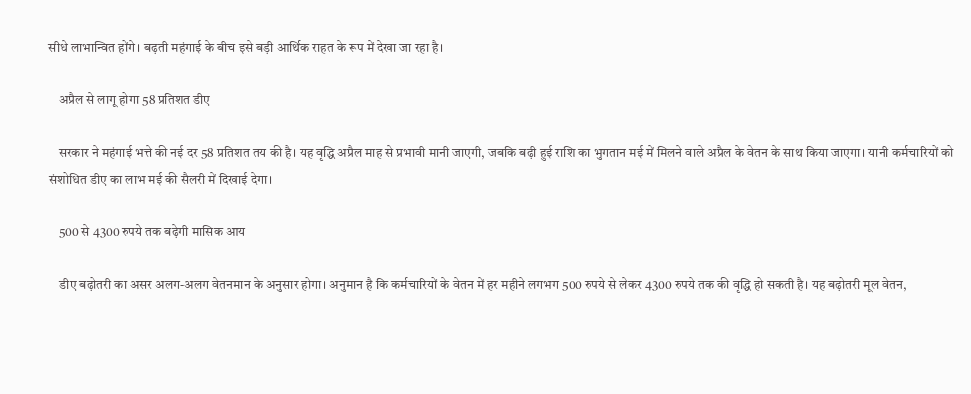सीधे लाभान्वित होंगे। बढ़ती महंगाई के बीच इसे बड़ी आर्थिक राहत के रूप में देखा जा रहा है।

    अप्रैल से लागू होगा 58 प्रतिशत डीए

    सरकार ने महंगाई भत्ते की नई दर 58 प्रतिशत तय की है। यह वृद्धि अप्रैल माह से प्रभावी मानी जाएगी, जबकि बढ़ी हुई राशि का भुगतान मई में मिलने वाले अप्रैल के वेतन के साथ किया जाएगा। यानी कर्मचारियों को संशोधित डीए का लाभ मई की सैलरी में दिखाई देगा।

    500 से 4300 रुपये तक बढ़ेगी मासिक आय

    डीए बढ़ोतरी का असर अलग-अलग वेतनमान के अनुसार होगा। अनुमान है कि कर्मचारियों के वेतन में हर महीने लगभग 500 रुपये से लेकर 4300 रुपये तक की वृद्धि हो सकती है। यह बढ़ोतरी मूल वेतन,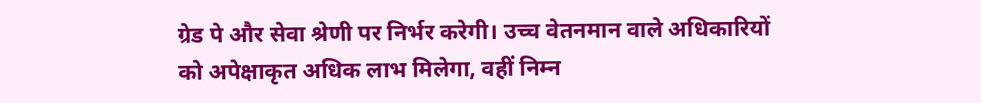ग्रेड पे और सेवा श्रेणी पर निर्भर करेगी। उच्च वेतनमान वाले अधिकारियों को अपेक्षाकृत अधिक लाभ मिलेगा, वहीं निम्न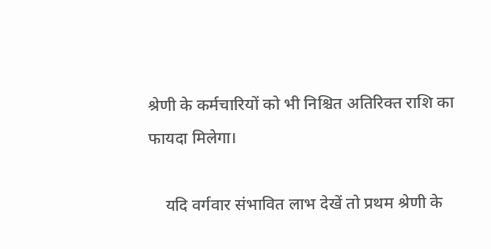श्रेणी के कर्मचारियों को भी निश्चित अतिरिक्त राशि का फायदा मिलेगा।

    यदि वर्गवार संभावित लाभ देखें तो प्रथम श्रेणी के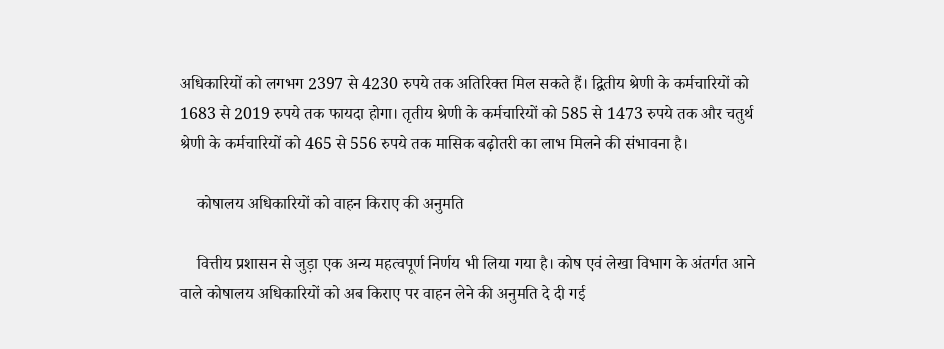अधिकारियों को लगभग 2397 से 4230 रुपये तक अतिरिक्त मिल सकते हैं। द्वितीय श्रेणी के कर्मचारियों को 1683 से 2019 रुपये तक फायदा होगा। तृतीय श्रेणी के कर्मचारियों को 585 से 1473 रुपये तक और चतुर्थ श्रेणी के कर्मचारियों को 465 से 556 रुपये तक मासिक बढ़ोतरी का लाभ मिलने की संभावना है।

    कोषालय अधिकारियों को वाहन किराए की अनुमति

    वित्तीय प्रशासन से जुड़ा एक अन्य महत्वपूर्ण निर्णय भी लिया गया है। कोष एवं लेखा विभाग के अंतर्गत आने वाले कोषालय अधिकारियों को अब किराए पर वाहन लेने की अनुमति दे दी गई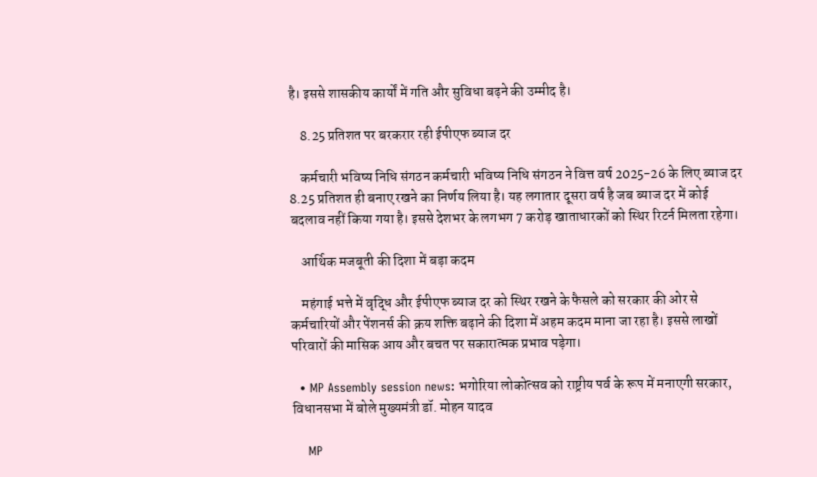है। इससे शासकीय कार्यों में गति और सुविधा बढ़ने की उम्मीद है।

    8.25 प्रतिशत पर बरकरार रही ईपीएफ ब्याज दर

    कर्मचारी भविष्य निधि संगठन कर्मचारी भविष्य निधि संगठन ने वित्त वर्ष 2025-26 के लिए ब्याज दर 8.25 प्रतिशत ही बनाए रखने का निर्णय लिया है। यह लगातार दूसरा वर्ष है जब ब्याज दर में कोई बदलाव नहीं किया गया है। इससे देशभर के लगभग 7 करोड़ खाताधारकों को स्थिर रिटर्न मिलता रहेगा।

    आर्थिक मजबूती की दिशा में बड़ा कदम

    महंगाई भत्ते में वृद्धि और ईपीएफ ब्याज दर को स्थिर रखने के फैसले को सरकार की ओर से कर्मचारियों और पेंशनर्स की क्रय शक्ति बढ़ाने की दिशा में अहम कदम माना जा रहा है। इससे लाखों परिवारों की मासिक आय और बचत पर सकारात्मक प्रभाव पड़ेगा।

  • MP Assembly session news: भगोरिया लोकोत्सव को राष्ट्रीय पर्व के रूप में मनाएगी सरकार, विधानसभा में बोले मुख्यमंत्री डॉ. मोहन यादव

    MP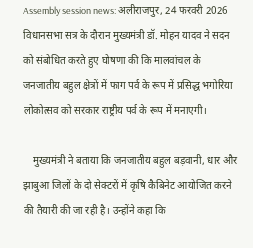Assembly session news: अलीराजपुर, 24 फरवरी 2026 विधानसभा सत्र के दौरान मुख्यमंत्री डॉ. मोहन यादव ने सदन को संबोधित करते हुए घोषणा की कि मालवांचल के जनजातीय बहुल क्षेत्रों में फाग पर्व के रूप में प्रसिद्ध भगोरिया लोकोत्सव को सरकार राष्ट्रीय पर्व के रूप में मनाएगी।

    मुख्यमंत्री ने बताया कि जनजातीय बहुल बड़वानी, धार और झाबुआ जिलों के दो सेक्टरों में कृषि कैबिनेट आयोजित करने की तैयारी की जा रही है। उन्होंने कहा कि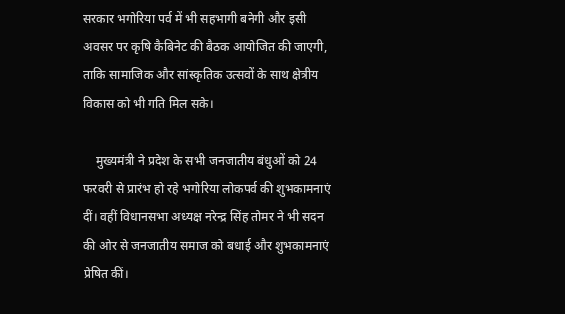सरकार भगोरिया पर्व में भी सहभागी बनेगी और इसी अवसर पर कृषि कैबिनेट की बैठक आयोजित की जाएगी, ताकि सामाजिक और सांस्कृतिक उत्सवों के साथ क्षेत्रीय विकास को भी गति मिल सके।

    मुख्यमंत्री ने प्रदेश के सभी जनजातीय बंधुओं को 24 फरवरी से प्रारंभ हो रहे भगोरिया लोकपर्व की शुभकामनाएं दीं। वहीं विधानसभा अध्यक्ष नरेन्द्र सिंह तोमर ने भी सदन की ओर से जनजातीय समाज को बधाई और शुभकामनाएं प्रेषित कीं।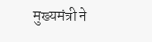मुख्यमंत्री ने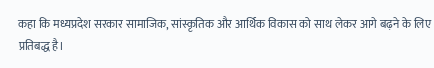कहा कि मध्यप्रदेश सरकार सामाजिक, सांस्कृतिक और आर्थिक विकास को साथ लेकर आगे बढ़ने के लिए प्रतिबद्ध है।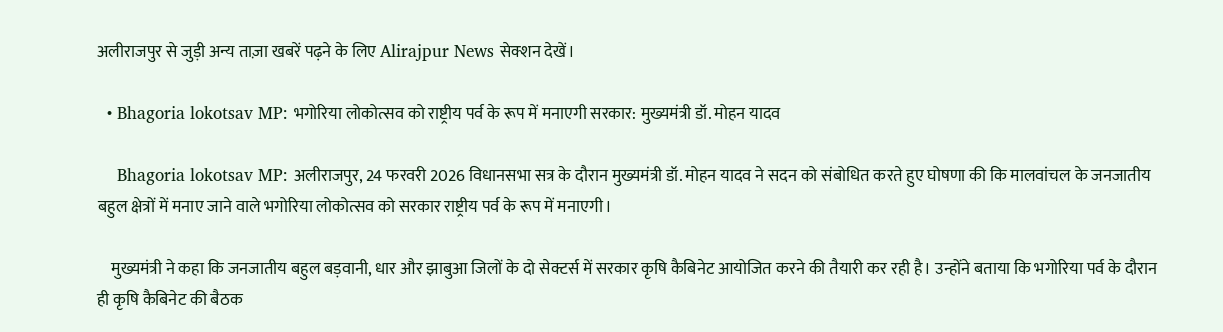अलीराजपुर से जुड़ी अन्य ताज़ा खबरें पढ़ने के लिए Alirajpur News सेक्शन देखें।

  • Bhagoria lokotsav MP: भगोरिया लोकोत्सव को राष्ट्रीय पर्व के रूप में मनाएगी सरकार: मुख्यमंत्री डॉ. मोहन यादव

    Bhagoria lokotsav MP: अलीराजपुर, 24 फरवरी 2026 विधानसभा सत्र के दौरान मुख्यमंत्री डॉ. मोहन यादव ने सदन को संबोधित करते हुए घोषणा की कि मालवांचल के जनजातीय बहुल क्षेत्रों में मनाए जाने वाले भगोरिया लोकोत्सव को सरकार राष्ट्रीय पर्व के रूप में मनाएगी।

    मुख्यमंत्री ने कहा कि जनजातीय बहुल बड़वानी, धार और झाबुआ जिलों के दो सेक्टर्स में सरकार कृषि कैबिनेट आयोजित करने की तैयारी कर रही है। उन्होंने बताया कि भगोरिया पर्व के दौरान ही कृषि कैबिनेट की बैठक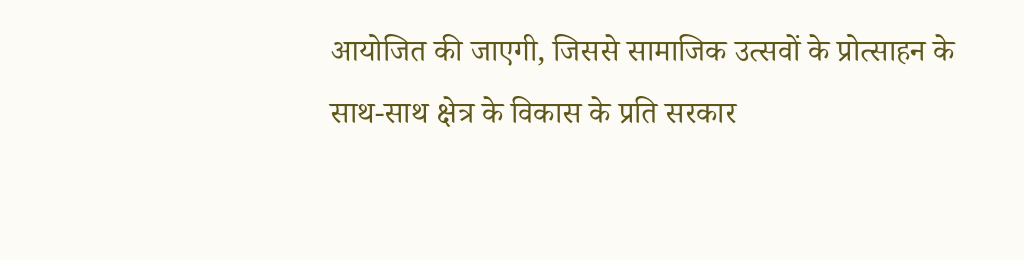आयोजित की जाएगी, जिससे सामाजिक उत्सवों के प्रोत्साहन के साथ-साथ क्षेत्र के विकास के प्रति सरकार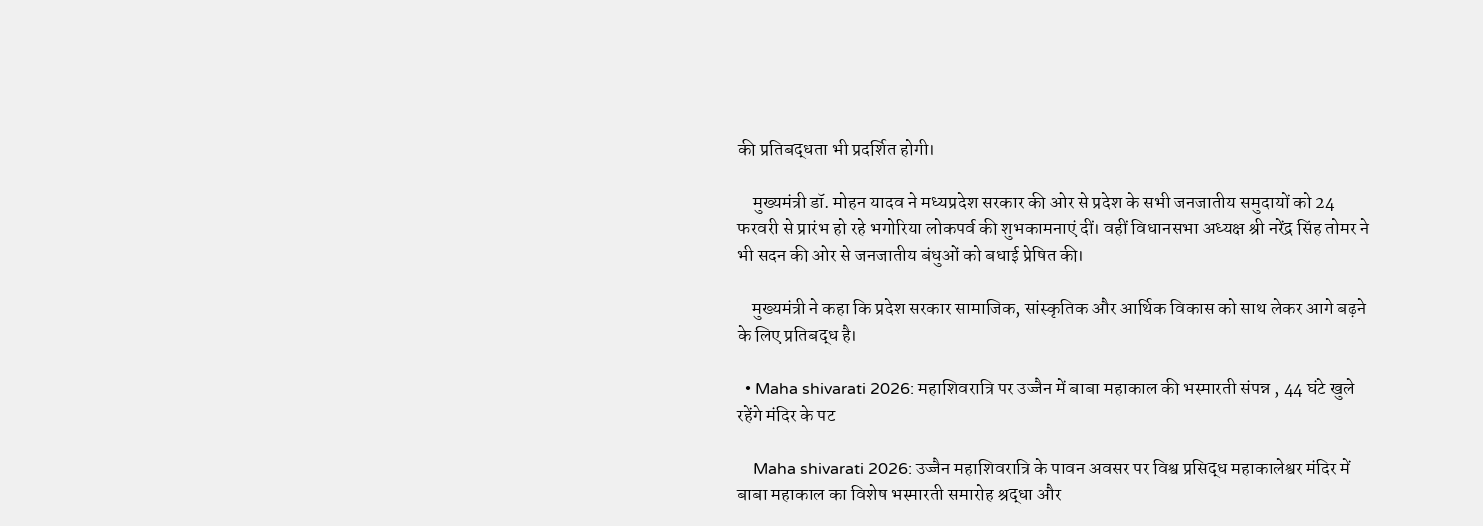की प्रतिबद्धता भी प्रदर्शित होगी।

    मुख्यमंत्री डॉ. मोहन यादव ने मध्यप्रदेश सरकार की ओर से प्रदेश के सभी जनजातीय समुदायों को 24 फरवरी से प्रारंभ हो रहे भगोरिया लोकपर्व की शुभकामनाएं दीं। वहीं विधानसभा अध्यक्ष श्री नरेंद्र सिंह तोमर ने भी सदन की ओर से जनजातीय बंधुओं को बधाई प्रेषित की।

    मुख्यमंत्री ने कहा कि प्रदेश सरकार सामाजिक, सांस्कृतिक और आर्थिक विकास को साथ लेकर आगे बढ़ने के लिए प्रतिबद्ध है।

  • Maha shivarati 2026: महाशिवरात्रि पर उज्जैन में बाबा महाकाल की भस्मारती संपन्न , 44 घंटे खुले रहेंगे मंदिर के पट

    Maha shivarati 2026: उज्जैन महाशिवरात्रि के पावन अवसर पर विश्व प्रसिद्ध महाकालेश्वर मंदिर में बाबा महाकाल का विशेष भस्मारती समारोह श्रद्धा और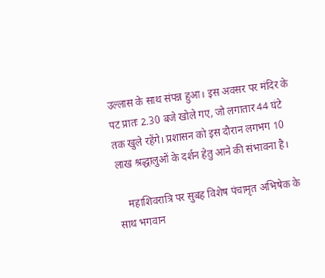उल्लास के साथ संपन्न हुआ। इस अवसर पर मंदिर के पट प्रातः 2.30 बजे खोले गए, जो लगातार 44 घंटे तक खुले रहेंगे। प्रशासन को इस दौरान लगभग 10 लाख श्रद्धालुओं के दर्शन हेतु आने की संभावना है।

    महाशिवरात्रि पर सुबह विशेष पंचामृत अभिषेक के साथ भगवान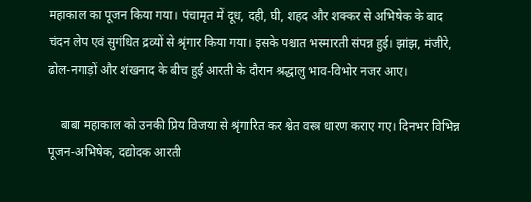महाकाल का पूजन किया गया। पंचामृत में दूध, दही, घी, शहद और शक्कर से अभिषेक के बाद चंदन लेप एवं सुगंधित द्रव्यों से श्रृंगार किया गया। इसके पश्चात भस्मारती संपन्न हुई। झांझ, मंजीरे, ढोल-नगाड़ों और शंखनाद के बीच हुई आरती के दौरान श्रद्धालु भाव-विभोर नजर आए।

    बाबा महाकाल को उनकी प्रिय विजया से श्रृंगारित कर श्वेत वस्त्र धारण कराए गए। दिनभर विभिन्न पूजन-अभिषेक, दद्योदक आरती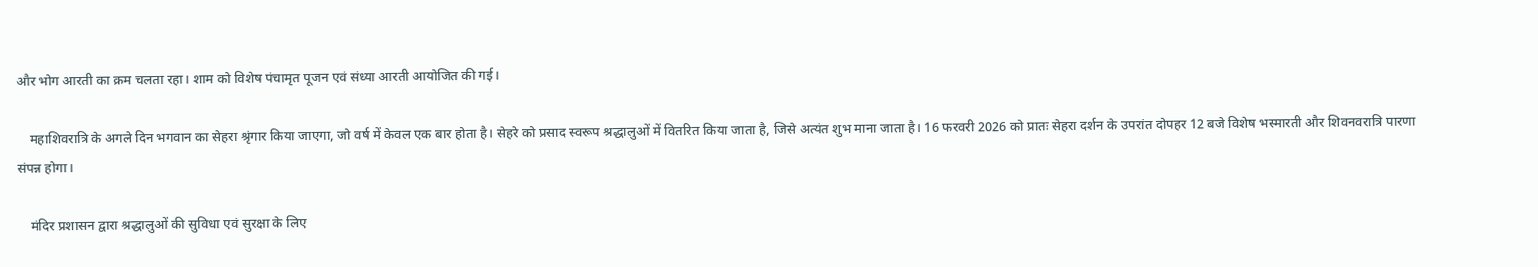और भोग आरती का क्रम चलता रहा। शाम को विशेष पंचामृत पूजन एवं संध्या आरती आयोजित की गई।

    महाशिवरात्रि के अगले दिन भगवान का सेहरा श्रृंगार किया जाएगा, जो वर्ष में केवल एक बार होता है। सेहरे को प्रसाद स्वरूप श्रद्धालुओं में वितरित किया जाता है, जिसे अत्यंत शुभ माना जाता है। 16 फरवरी 2026 को प्रातः सेहरा दर्शन के उपरांत दोपहर 12 बजे विशेष भस्मारती और शिवनवरात्रि पारणा संपन्न होगा।

    मंदिर प्रशासन द्वारा श्रद्धालुओं की सुविधा एवं सुरक्षा के लिए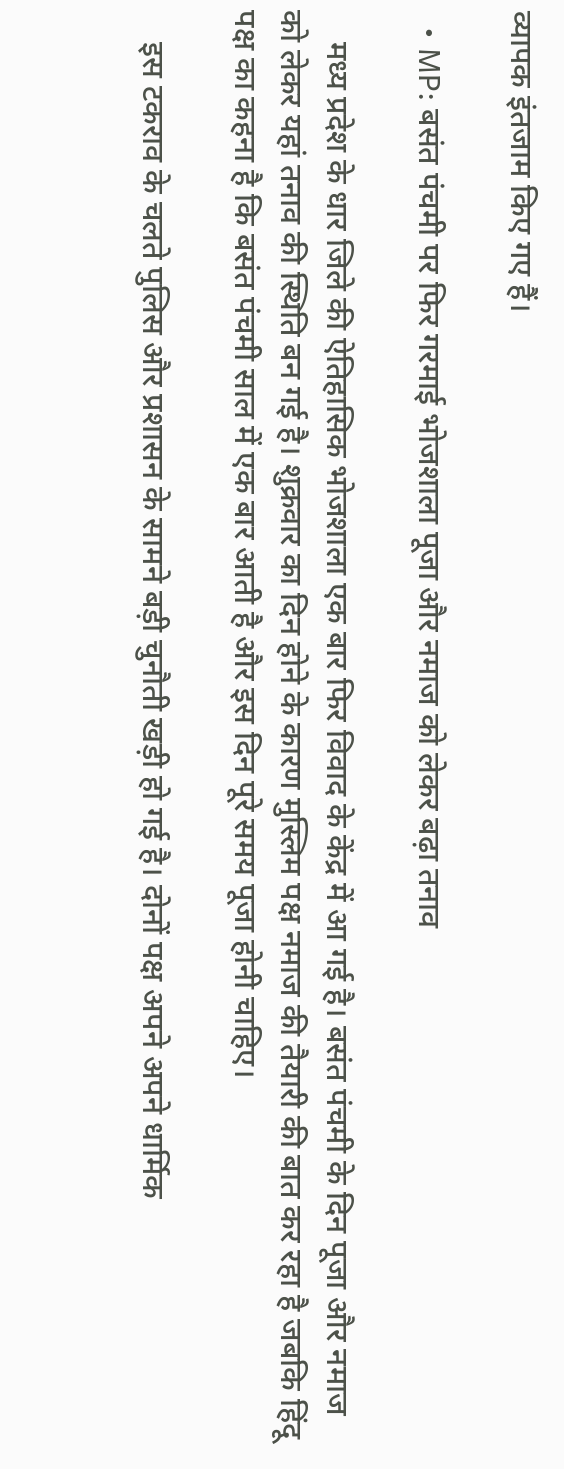व्यापक इंतजाम किए गए हैं।

  • MP: बसंत पंचमी पर फिर गरमाई भोजशाला पूजा और नमाज को लेकर बढ़ा तनाव

    मध्य प्रदेश के धार जिले की ऐतिहासिक भोजशाला एक बार फिर विवाद के केंद्र में आ गई है। बसंत पंचमी के दिन पूजा और नमाज को लेकर यहां तनाव की स्थिति बन गई है। शुक्रवार का दिन होने के कारण मुस्लिम पक्ष नमाज की तैयारी की बात कर रहा है जबकि हिंदू पक्ष का कहना है कि बसंत पंचमी साल में एक बार आती है और इस दिन पूरे समय पूजा होनी चाहिए।

    इस टकराव के चलते पुलिस और प्रशासन के सामने बड़ी चुनौती खड़ी हो गई है। दोनों पक्ष अपने अपने धार्मिक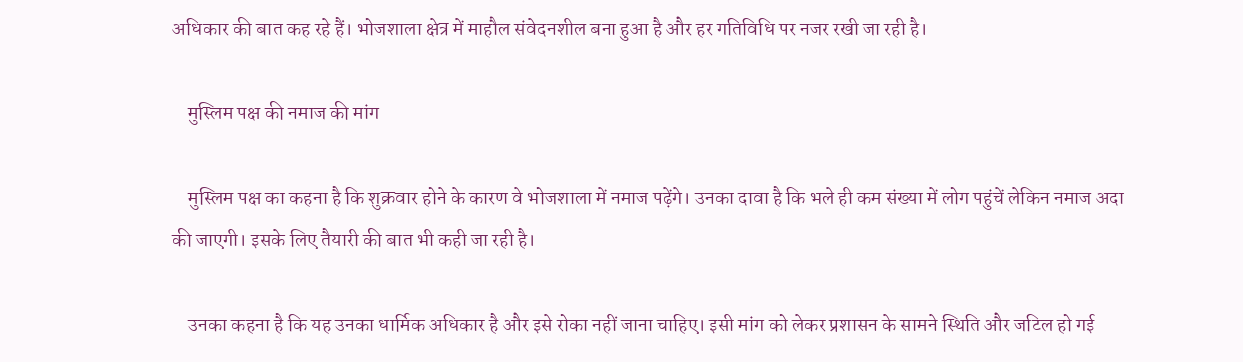अधिकार की बात कह रहे हैं। भोजशाला क्षेत्र में माहौल संवेदनशील बना हुआ है और हर गतिविधि पर नजर रखी जा रही है।

    मुस्लिम पक्ष की नमाज की मांग

    मुस्लिम पक्ष का कहना है कि शुक्रवार होने के कारण वे भोजशाला में नमाज पढ़ेंगे। उनका दावा है कि भले ही कम संख्या में लोग पहुंचें लेकिन नमाज अदा की जाएगी। इसके लिए तैयारी की बात भी कही जा रही है।

    उनका कहना है कि यह उनका धार्मिक अधिकार है और इसे रोका नहीं जाना चाहिए। इसी मांग को लेकर प्रशासन के सामने स्थिति और जटिल हो गई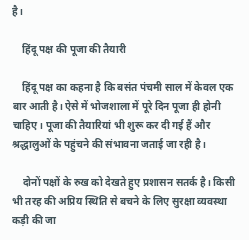है।

    हिंदू पक्ष की पूजा की तैयारी

    हिंदू पक्ष का कहना है कि बसंत पंचमी साल में केवल एक बार आती है। ऐसे में भोजशाला में पूरे दिन पूजा ही होनी चाहिए। पूजा की तैयारियां भी शुरू कर दी गई हैं और श्रद्धालुओं के पहुंचने की संभावना जताई जा रही है।

    दोनों पक्षों के रुख को देखते हुए प्रशासन सतर्क है। किसी भी तरह की अप्रिय स्थिति से बचने के लिए सुरक्षा व्यवस्था कड़ी की जा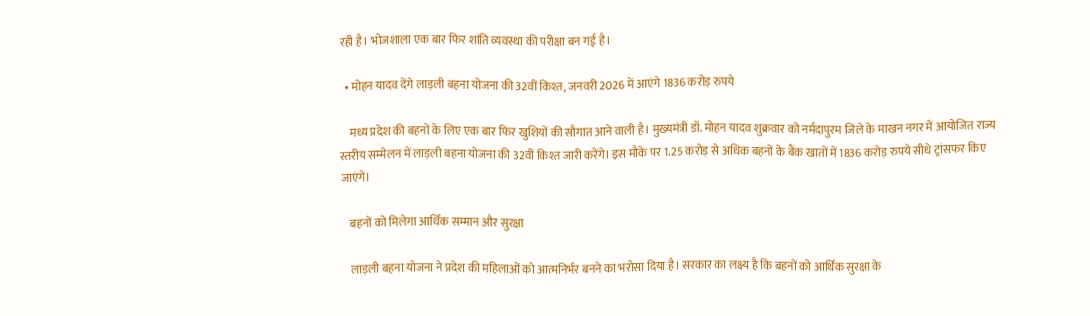रही है। भोजशाला एक बार फिर शांति व्यवस्था की परीक्षा बन गई है।

  • मोहन यादव देंगे लाड़ली बहना योजना की 32वीं किश्त, जनवरी 2026 में आएंगे 1836 करोड़ रुपये

    मध्य प्रदेश की बहनों के लिए एक बार फिर खुशियों की सौगात आने वाली है। मुख्यमंत्री डॉ. मोहन यादव शुक्रवार को नर्मदापुरम जिले के माखन नगर में आयोजित राज्य स्तरीय सम्मेलन में लाड़ली बहना योजना की 32वीं किश्त जारी करेंगे। इस मौके पर 1.25 करोड़ से अधिक बहनों के बैंक खातों में 1836 करोड़ रुपये सीधे ट्रांसफर किए जाएंगे।

    बहनों को मिलेगा आर्थिक सम्मान और सुरक्षा

    लाड़ली बहना योजना ने प्रदेश की महिलाओं को आत्मनिर्भर बनने का भरोसा दिया है। सरकार का लक्ष्य है कि बहनों को आर्थिक सुरक्षा के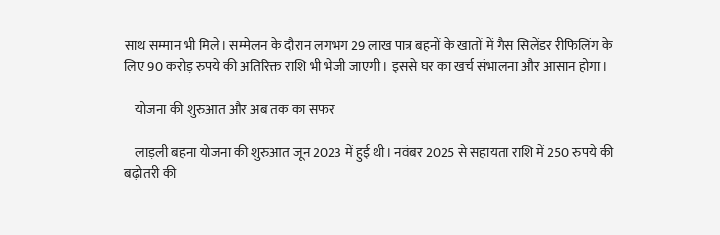साथ सम्मान भी मिले। सम्मेलन के दौरान लगभग 29 लाख पात्र बहनों के खातों में गैस सिलेंडर रीफिलिंग के लिए 90 करोड़ रुपये की अतिरिक्त राशि भी भेजी जाएगी। इससे घर का खर्च संभालना और आसान होगा।

    योजना की शुरुआत और अब तक का सफर

    लाड़ली बहना योजना की शुरुआत जून 2023 में हुई थी। नवंबर 2025 से सहायता राशि में 250 रुपये की बढ़ोतरी की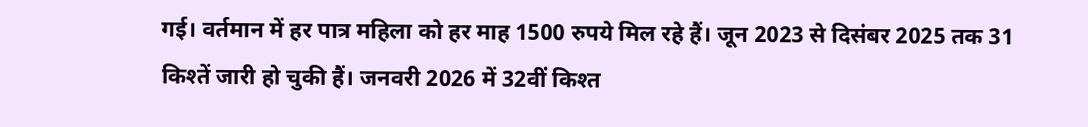गई। वर्तमान में हर पात्र महिला को हर माह 1500 रुपये मिल रहे हैं। जून 2023 से दिसंबर 2025 तक 31 किश्तें जारी हो चुकी हैं। जनवरी 2026 में 32वीं किश्त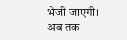भेजी जाएगी। अब तक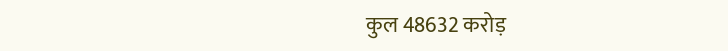कुल 48632 करोड़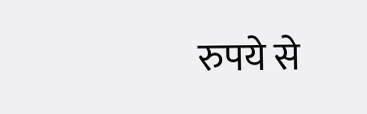रुपये से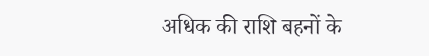अधिक की राशि बहनों के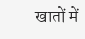खातों में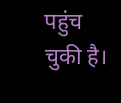पहुंच चुकी है।